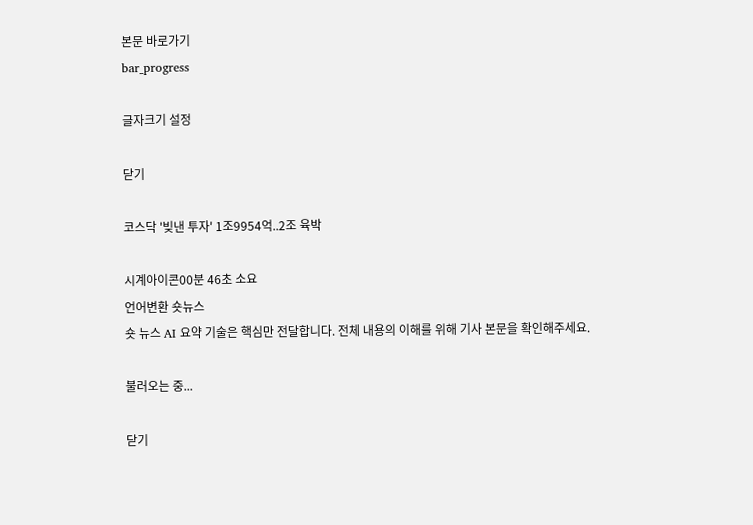본문 바로가기
bar_progress

글자크기 설정

닫기

코스닥 '빚낸 투자' 1조9954억..2조 육박

시계아이콘00분 46초 소요
언어변환 숏뉴스
숏 뉴스 AI 요약 기술은 핵심만 전달합니다. 전체 내용의 이해를 위해 기사 본문을 확인해주세요.

불러오는 중...

닫기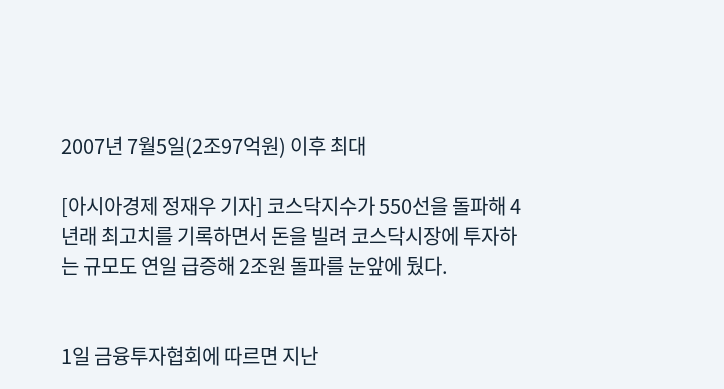2007년 7월5일(2조97억원) 이후 최대

[아시아경제 정재우 기자] 코스닥지수가 550선을 돌파해 4년래 최고치를 기록하면서 돈을 빌려 코스닥시장에 투자하는 규모도 연일 급증해 2조원 돌파를 눈앞에 뒀다.


1일 금융투자협회에 따르면 지난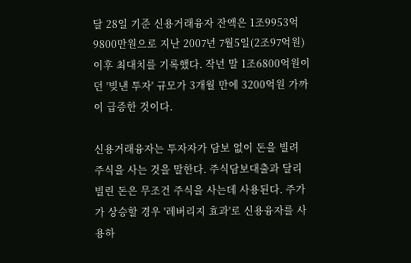달 28일 기준 신용거래융자 잔액은 1조9953억9800만원으로 지난 2007년 7월5일(2조97억원) 이후 최대치를 기록했다. 작년 말 1조6800억원이던 '빚낸 투자' 규모가 3개월 만에 3200억원 가까이 급증한 것이다.

신용거래융자는 투자자가 담보 없이 돈을 빌려 주식을 사는 것을 말한다. 주식담보대출과 달리 빌린 돈은 무조건 주식을 사는데 사용된다. 주가가 상승할 경우 '레버리지 효과'로 신용융자를 사용하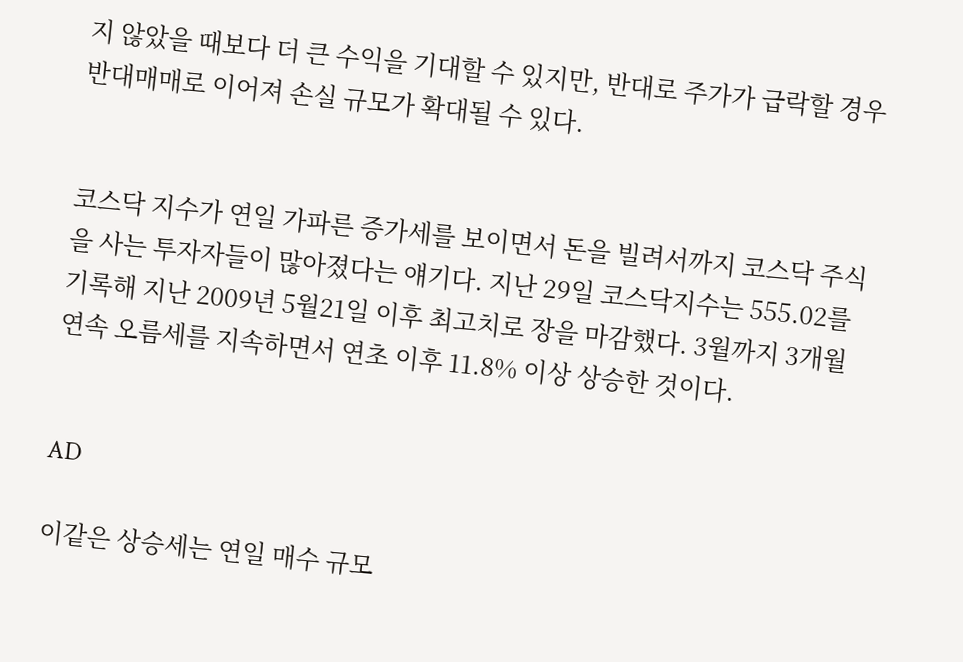지 않았을 때보다 더 큰 수익을 기대할 수 있지만, 반대로 주가가 급락할 경우 반대매매로 이어져 손실 규모가 확대될 수 있다.


코스닥 지수가 연일 가파른 증가세를 보이면서 돈을 빌려서까지 코스닥 주식을 사는 투자자들이 많아졌다는 얘기다. 지난 29일 코스닥지수는 555.02를 기록해 지난 2009년 5월21일 이후 최고치로 장을 마감했다. 3월까지 3개월 연속 오름세를 지속하면서 연초 이후 11.8% 이상 상승한 것이다.


AD

이같은 상승세는 연일 매수 규모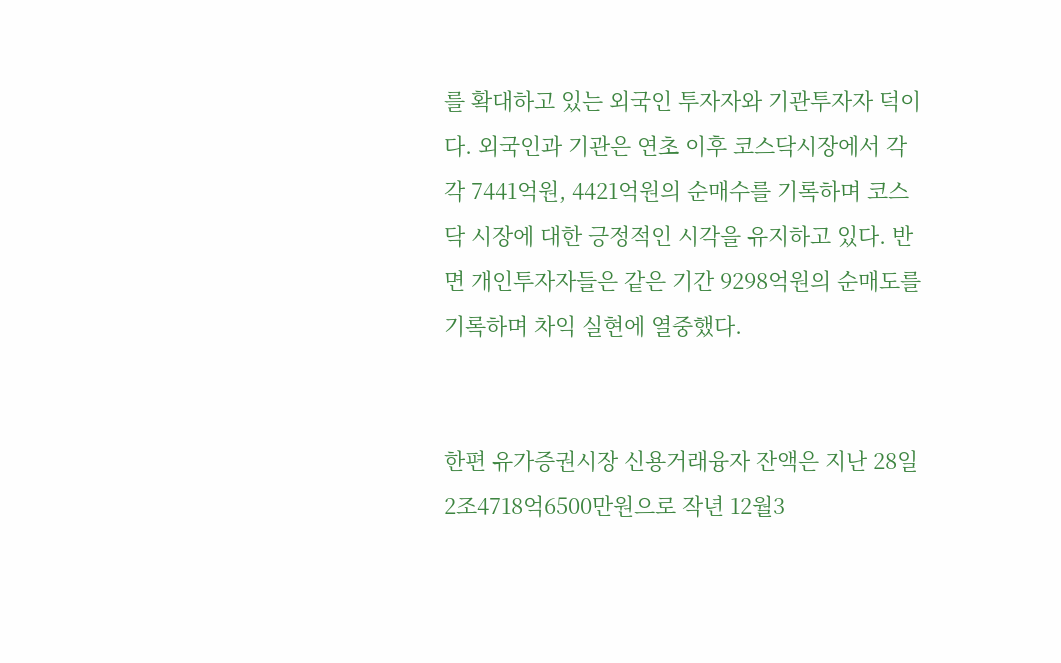를 확대하고 있는 외국인 투자자와 기관투자자 덕이다. 외국인과 기관은 연초 이후 코스닥시장에서 각각 7441억원, 4421억원의 순매수를 기록하며 코스닥 시장에 대한 긍정적인 시각을 유지하고 있다. 반면 개인투자자들은 같은 기간 9298억원의 순매도를 기록하며 차익 실현에 열중했다.


한편 유가증권시장 신용거래융자 잔액은 지난 28일 2조4718억6500만원으로 작년 12월3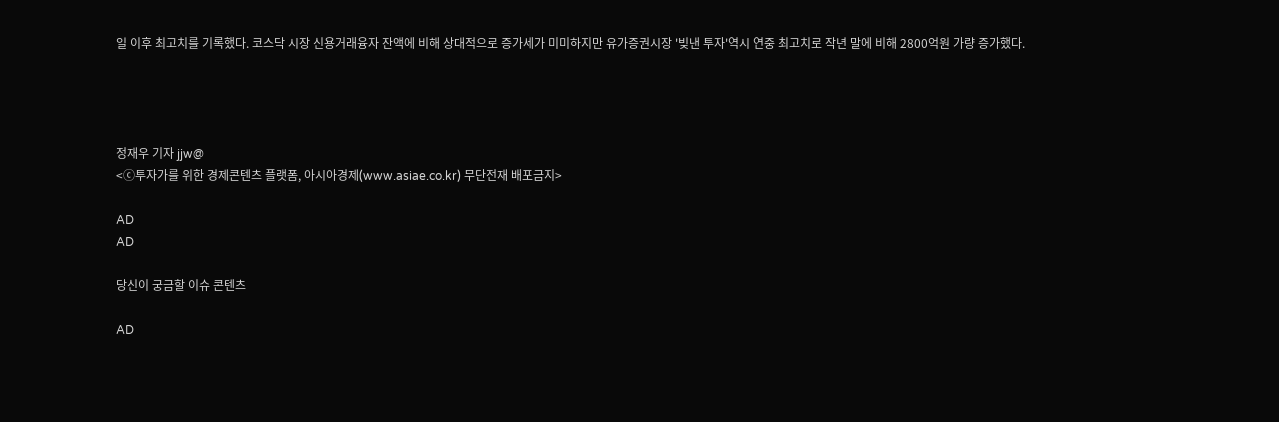일 이후 최고치를 기록했다. 코스닥 시장 신용거래융자 잔액에 비해 상대적으로 증가세가 미미하지만 유가증권시장 '빚낸 투자'역시 연중 최고치로 작년 말에 비해 2800억원 가량 증가했다.




정재우 기자 jjw@
<ⓒ투자가를 위한 경제콘텐츠 플랫폼, 아시아경제(www.asiae.co.kr) 무단전재 배포금지>

AD
AD

당신이 궁금할 이슈 콘텐츠

AD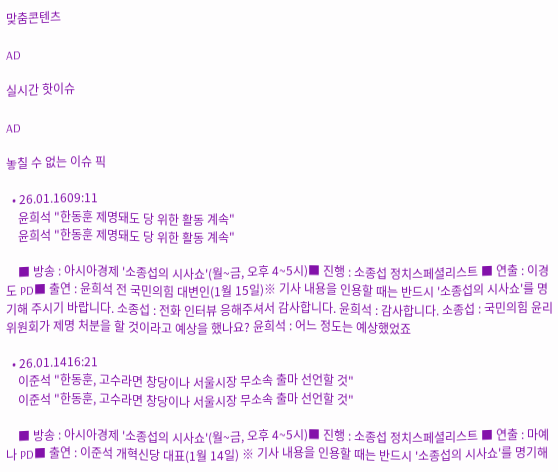맞춤콘텐츠

AD

실시간 핫이슈

AD

놓칠 수 없는 이슈 픽

  • 26.01.1609:11
    윤희석 "한동훈 제명돼도 당 위한 활동 계속"
    윤희석 "한동훈 제명돼도 당 위한 활동 계속"

    ■ 방송 : 아시아경제 '소종섭의 시사쇼'(월~금, 오후 4~5시)■ 진행 : 소종섭 정치스페셜리스트 ■ 연출 : 이경도 PD■ 출연 : 윤희석 전 국민의힘 대변인(1월 15일)※ 기사 내용을 인용할 때는 반드시 '소종섭의 시사쇼'를 명기해 주시기 바랍니다. 소종섭 : 전화 인터뷰 응해주셔서 감사합니다. 윤희석 : 감사합니다. 소종섭 : 국민의힘 윤리위원회가 제명 처분을 할 것이라고 예상을 했나요? 윤희석 : 어느 정도는 예상했었죠

  • 26.01.1416:21
    이준석 "한동훈, 고수라면 창당이나 서울시장 무소속 출마 선언할 것"
    이준석 "한동훈, 고수라면 창당이나 서울시장 무소속 출마 선언할 것"

    ■ 방송 : 아시아경제 '소종섭의 시사쇼'(월~금, 오후 4~5시)■ 진행 : 소종섭 정치스페셜리스트 ■ 연출 : 마예나 PD■ 출연 : 이준석 개혁신당 대표(1월 14일) ※ 기사 내용을 인용할 때는 반드시 '소종섭의 시사쇼'를 명기해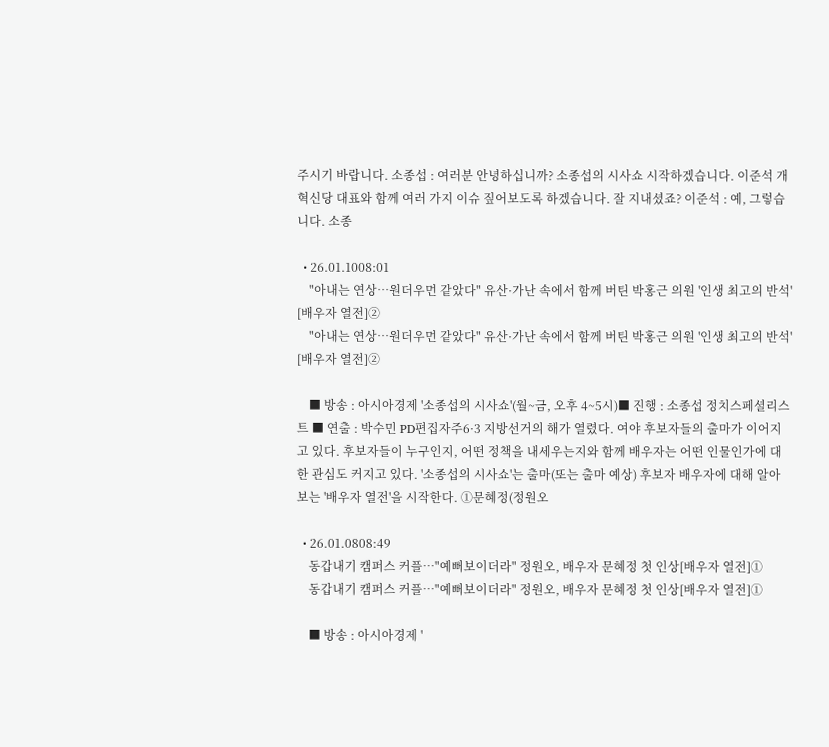주시기 바랍니다. 소종섭 : 여러분 안녕하십니까? 소종섭의 시사쇼 시작하겠습니다. 이준석 개혁신당 대표와 함께 여러 가지 이슈 짚어보도록 하겠습니다. 잘 지내셨죠? 이준석 : 예, 그렇습니다. 소종

  • 26.01.1008:01
    "아내는 연상…원더우먼 같았다" 유산·가난 속에서 함께 버틴 박홍근 의원 '인생 최고의 반석' [배우자 열전]②
    "아내는 연상…원더우먼 같았다" 유산·가난 속에서 함께 버틴 박홍근 의원 '인생 최고의 반석' [배우자 열전]②

    ■ 방송 : 아시아경제 '소종섭의 시사쇼'(월~금, 오후 4~5시)■ 진행 : 소종섭 정치스페셜리스트 ■ 연출 : 박수민 PD편집자주6·3 지방선거의 해가 열렸다. 여야 후보자들의 출마가 이어지고 있다. 후보자들이 누구인지, 어떤 정책을 내세우는지와 함께 배우자는 어떤 인물인가에 대한 관심도 커지고 있다. '소종섭의 시사쇼'는 출마(또는 출마 예상) 후보자 배우자에 대해 알아보는 '배우자 열전'을 시작한다. ①문혜정(정원오

  • 26.01.0808:49
    동갑내기 캠퍼스 커플…"예뻐보이더라" 정원오, 배우자 문혜정 첫 인상[배우자 열전]①
    동갑내기 캠퍼스 커플…"예뻐보이더라" 정원오, 배우자 문혜정 첫 인상[배우자 열전]①

    ■ 방송 : 아시아경제 '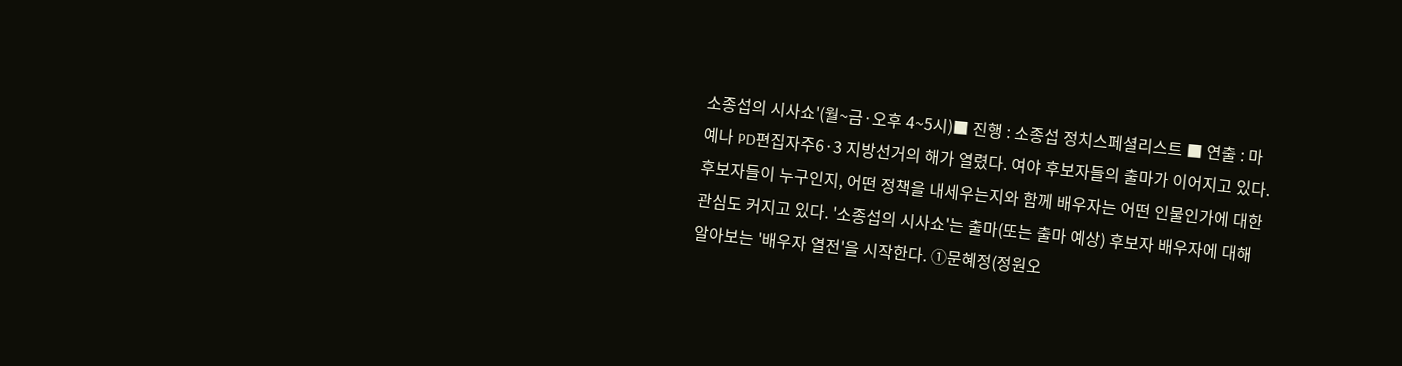소종섭의 시사쇼'(월~금·오후 4~5시)■ 진행 : 소종섭 정치스페셜리스트 ■ 연출 : 마예나 PD편집자주6·3 지방선거의 해가 열렸다. 여야 후보자들의 출마가 이어지고 있다. 후보자들이 누구인지, 어떤 정책을 내세우는지와 함께 배우자는 어떤 인물인가에 대한 관심도 커지고 있다. '소종섭의 시사쇼'는 출마(또는 출마 예상) 후보자 배우자에 대해 알아보는 '배우자 열전'을 시작한다. ①문혜정(정원오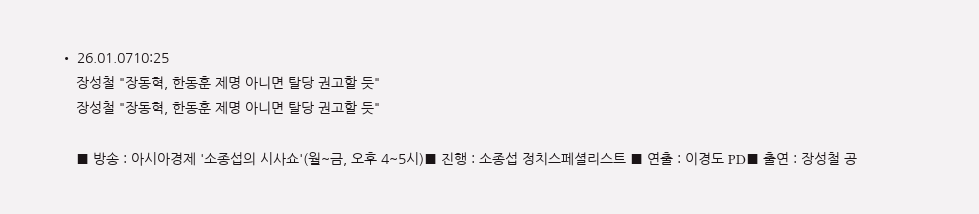• 26.01.0710:25
    장성철 "장동혁, 한동훈 제명 아니면 탈당 권고할 듯"
    장성철 "장동혁, 한동훈 제명 아니면 탈당 권고할 듯"

    ■ 방송 : 아시아경제 '소종섭의 시사쇼'(월~금, 오후 4~5시)■ 진행 : 소종섭 정치스페셜리스트 ■ 연출 : 이경도 PD■ 출연 : 장성철 공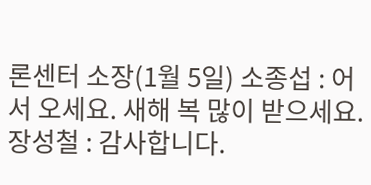론센터 소장(1월 5일) 소종섭 : 어서 오세요. 새해 복 많이 받으세요. 장성철 : 감사합니다.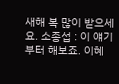새해 복 많이 받으세요. 소종섭 : 이 얘기부터 해보죠. 이혜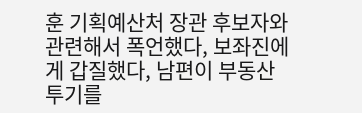훈 기획예산처 장관 후보자와 관련해서 폭언했다, 보좌진에게 갑질했다, 남편이 부동산 투기를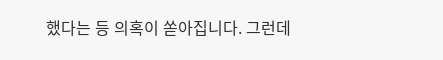했다는 등 의혹이 쏟아집니다. 그런데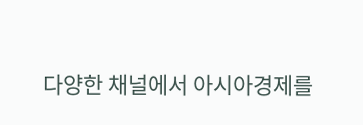다양한 채널에서 아시아경제를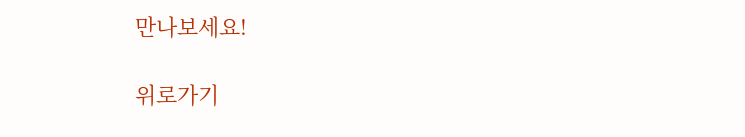만나보세요!

위로가기